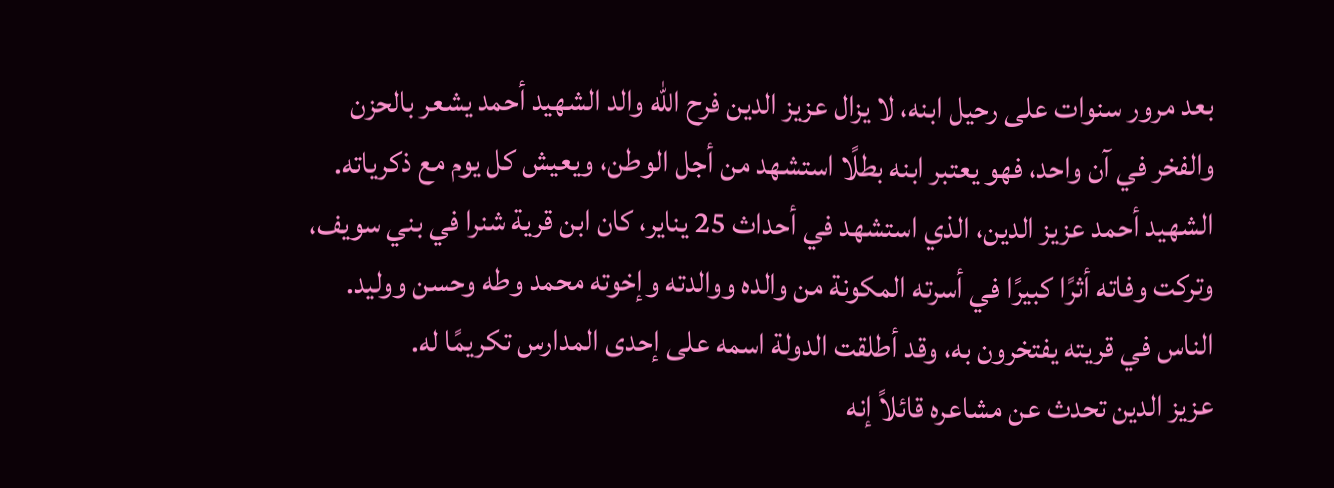بعد مرور سنوات على رحيل ابنه، لا يزال عزيز الدين فرح الله والد الشهيد أحمد يشعر بالحزن والفخر في آن واحد، فهو يعتبر ابنه بطلًا استشهد من أجل الوطن، ويعيش كل يوم مع ذكرياته.
الشهيد أحمد عزيز الدين، الذي استشهد في أحداث 25 يناير، كان ابن قرية شنرا في بني سويف، وتركت وفاته أثرًا كبيرًا في أسرته المكونة من والده ووالدته وإخوته محمد وطه وحسن ووليد. الناس في قريته يفتخرون به، وقد أطلقت الدولة اسمه على إحدى المدارس تكريمًا له.
عزيز الدين تحدث عن مشاعره قائلاً إنه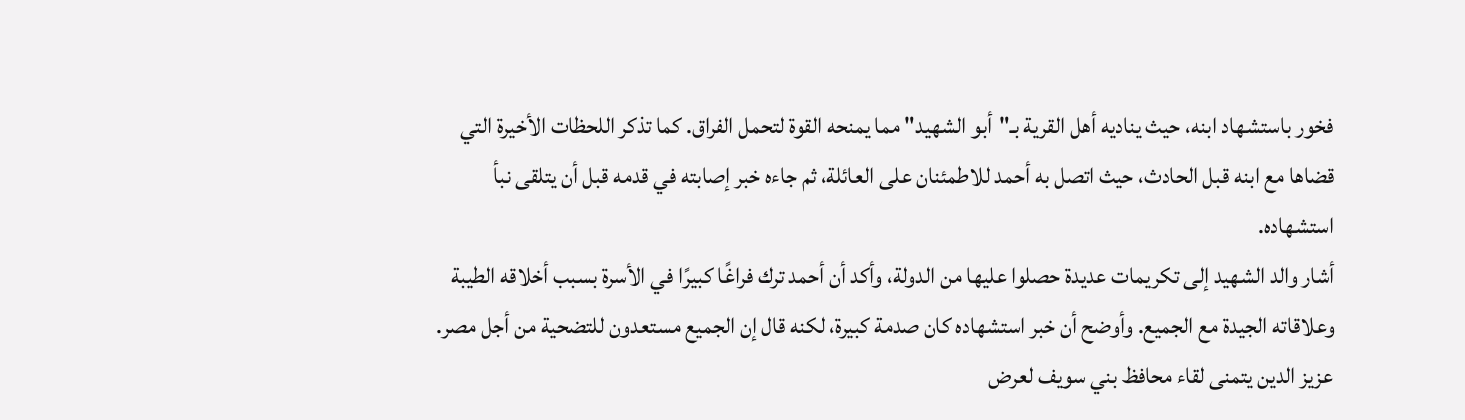فخور باستشهاد ابنه، حيث يناديه أهل القرية بـ"أبو الشهيد" مما يمنحه القوة لتحمل الفراق. كما تذكر اللحظات الأخيرة التي قضاها مع ابنه قبل الحادث، حيث اتصل به أحمد للاطمئنان على العائلة، ثم جاءه خبر إصابته في قدمه قبل أن يتلقى نبأ استشهاده.
أشار والد الشهيد إلى تكريمات عديدة حصلوا عليها من الدولة، وأكد أن أحمد ترك فراغًا كبيرًا في الأسرة بسبب أخلاقه الطيبة وعلاقاته الجيدة مع الجميع. وأوضح أن خبر استشهاده كان صدمة كبيرة، لكنه قال إن الجميع مستعدون للتضحية من أجل مصر.
عزيز الدين يتمنى لقاء محافظ بني سويف لعرض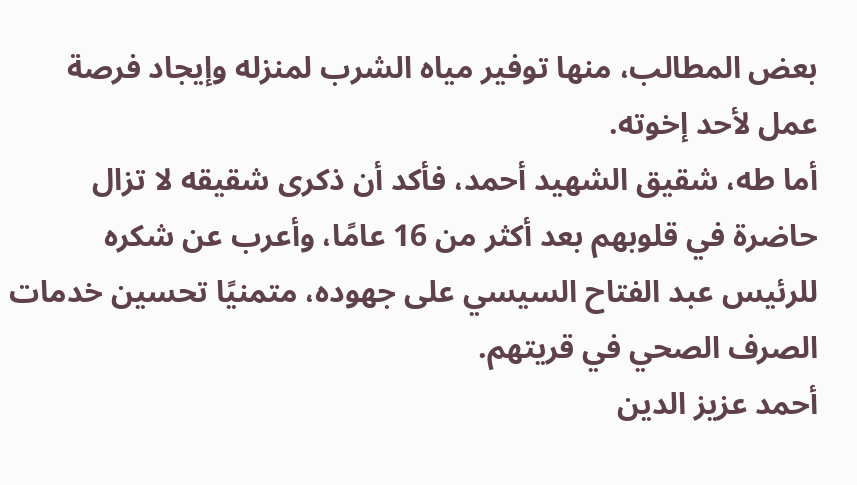بعض المطالب، منها توفير مياه الشرب لمنزله وإيجاد فرصة عمل لأحد إخوته.
أما طه، شقيق الشهيد أحمد، فأكد أن ذكرى شقيقه لا تزال حاضرة في قلوبهم بعد أكثر من 16 عامًا، وأعرب عن شكره للرئيس عبد الفتاح السيسي على جهوده، متمنيًا تحسين خدمات الصرف الصحي في قريتهم.
أحمد عزيز الدين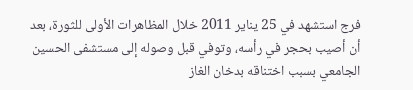فرج استشهد في 25 يناير 2011 خلال المظاهرات الأولى للثورة، بعد أن أصيب بحجر في رأسه، وتوفي قبل وصوله إلى مستشفى الحسين الجامعي بسبب اختناقه بدخان الغاز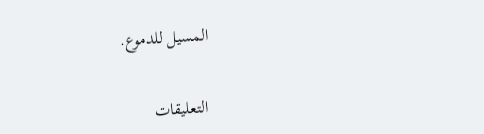المسيل للدموع.


التعليقات